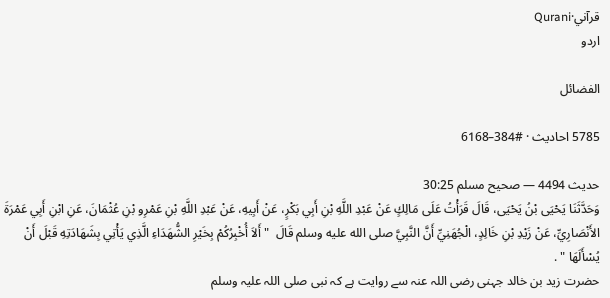قرآني·Qurani
اردو

الفضائل

5785 احادیث · #384–6168

حدیث 4494 — صحيح مسلم 30:25
وَحَدَّثَنَا يَحْيَى بْنُ يَحْيَى، قَالَ قَرَأْتُ عَلَى مَالِكٍ عَنْ عَبْدِ اللَّهِ بْنِ أَبِي بَكْرٍ، عَنْ أَبِيهِ، عَنْ عَبْدِ اللَّهِ بْنِ عَمْرِو بْنِ عُثْمَانَ، عَنِ ابْنِ أَبِي عَمْرَةَ الأَنْصَارِيِّ، عَنْ زَيْدِ بْنِ خَالِدٍ، الْجُهَنِيِّ أَنَّ النَّبِيَّ صلى الله عليه وسلم قَالَ  " أَلاَ أُخْبِرُكُمْ بِخَيْرِ الشُّهَدَاءِ الَّذِي يَأْتِي بِشَهَادَتِهِ قَبْلَ أَنْ يُسْأَلَهَا " .
حضرت زید بن خالد جہنی رضی اللہ عنہ سے روایت ہے کہ نبی صلی اللہ علیہ وسلم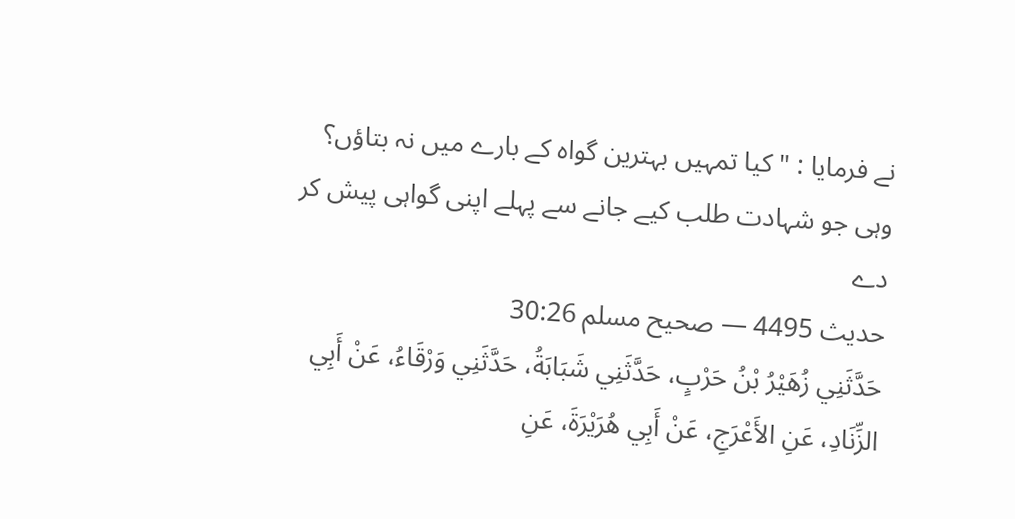نے فرمایا : " کیا تمہیں بہترین گواہ کے بارے میں نہ بتاؤں؟ وہی جو شہادت طلب کیے جانے سے پہلے اپنی گواہی پیش کر دے
حدیث 4495 — صحيح مسلم 30:26
حَدَّثَنِي زُهَيْرُ بْنُ حَرْبٍ، حَدَّثَنِي شَبَابَةُ، حَدَّثَنِي وَرْقَاءُ، عَنْ أَبِي الزِّنَادِ، عَنِ الأَعْرَجِ، عَنْ أَبِي هُرَيْرَةَ، عَنِ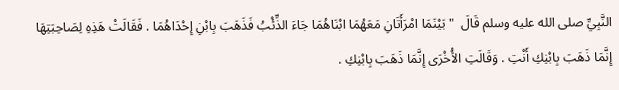النَّبِيِّ صلى الله عليه وسلم قَالَ  " بَيْنَمَا امْرَأَتَانِ مَعَهُمَا ابْنَاهُمَا جَاءَ الذِّئْبُ فَذَهَبَ بِابْنِ إِحْدَاهُمَا . فَقَالَتْ هَذِهِ لِصَاحِبَتِهَا إِنَّمَا ذَهَبَ بِابْنِكِ أَنْتِ . وَقَالَتِ الأُخْرَى إِنَّمَا ذَهَبَ بِابْنِكِ .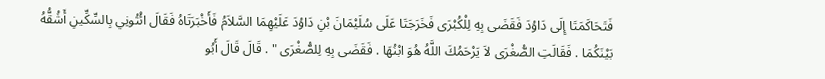فَتَحَاكَمَتَا إِلَى دَاوُدَ فَقَضَى بِهِ لِلْكُبْرَى فَخَرَجَتَا عَلَى سُلَيْمَانَ بْنِ دَاوُدَ عَلَيْهِمَا السَّلاَمُ فَأَخْبَرَتَاهُ فَقَالَ ائْتُونِي بِالسِّكِّينِ أَشُقُّهُ بَيْنَكُمَا . فَقَالَتِ الصُّغْرَى لاَ يَرْحَمُكَ اللَّهُ هُوَ ابْنُهَا . فَقَضَى بِهِ لِلصُّغْرَى " . قَالَ قَالَ أَبُو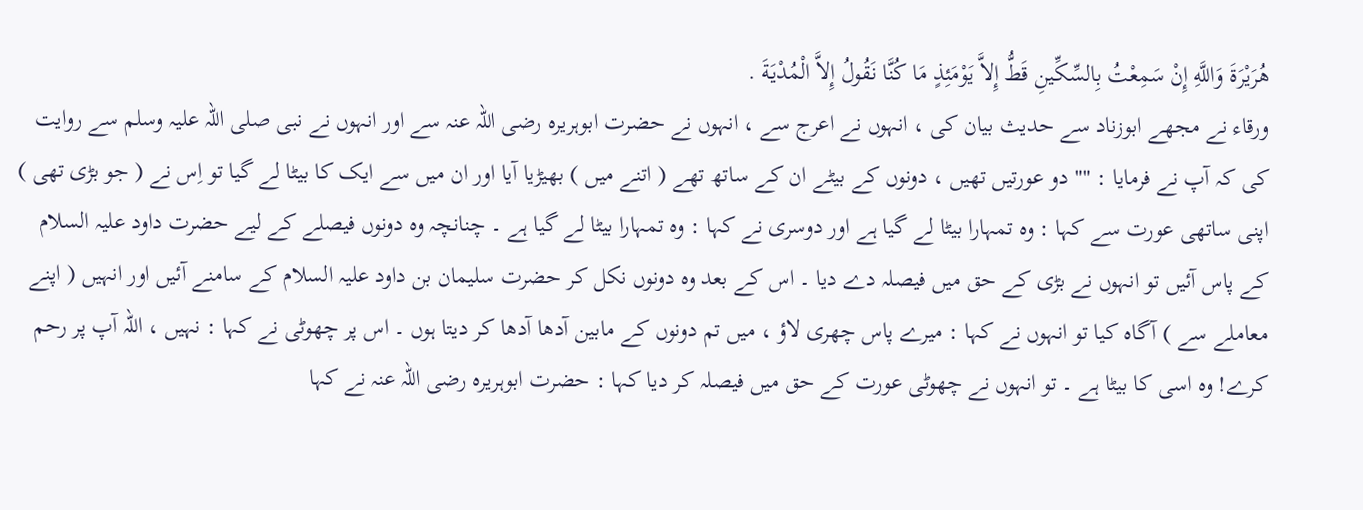هُرَيْرَةَ وَاللَّهِ إِنْ سَمِعْتُ بِالسِّكِّينِ قَطُّ إِلاَّ يَوْمَئِذٍ مَا كُنَّا نَقُولُ إِلاَّ الْمُدْيَةَ .
ورقاء نے مجھے ابوزناد سے حدیث بیان کی ، انہوں نے اعرج سے ، انہوں نے حضرت ابوہریرہ رضی اللہ عنہ سے اور انہوں نے نبی صلی اللہ علیہ وسلم سے روایت کی کہ آپ نے فرمایا : "" دو عورتیں تھیں ، دونوں کے بیٹے ان کے ساتھ تھے ( اتنے میں ) بھیڑیا آیا اور ان میں سے ایک کا بیٹا لے گیا تو اِس نے ( جو بڑی تھی ) اپنی ساتھی عورت سے کہا : وہ تمہارا بیٹا لے گیا ہے اور دوسری نے کہا : وہ تمہارا بیٹا لے گیا ہے ۔ چنانچہ وہ دونوں فیصلے کے لیے حضرت داود علیہ السلام کے پاس آئیں تو انہوں نے بڑی کے حق میں فیصلہ دے دیا ۔ اس کے بعد وہ دونوں نکل کر حضرت سلیمان بن داود علیہ السلام کے سامنے آئیں اور انہیں ( اپنے معاملے سے ) آگاہ کیا تو انہوں نے کہا : میرے پاس چھری لاؤ ، میں تم دونوں کے مابین آدھا آدھا کر دیتا ہوں ۔ اس پر چھوٹی نے کہا : نہیں ، اللہ آپ پر رحم کرے! وہ اسی کا بیٹا ہے ۔ تو انہوں نے چھوٹی عورت کے حق میں فیصلہ کر دیا کہا : حضرت ابوہریرہ رضی اللہ عنہ نے کہا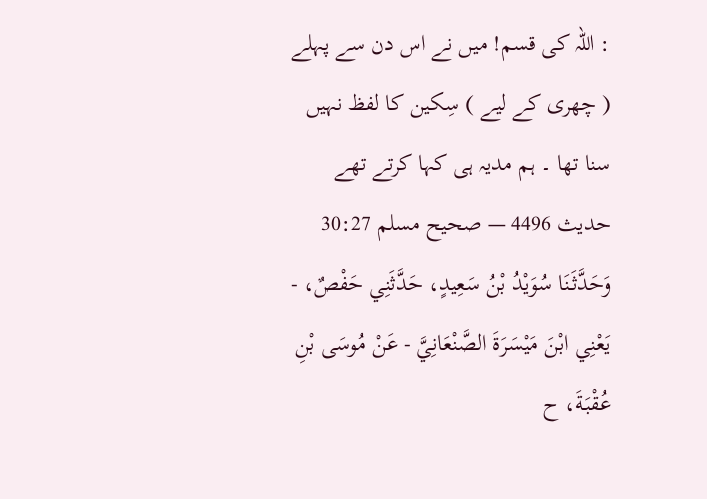: اللہ کی قسم! میں نے اس دن سے پہلے ( چھری کے لیے ) سِکین کا لفظ نہیں سنا تھا ۔ ہم مدیہ ہی کہا کرتے تھے
حدیث 4496 — صحيح مسلم 30:27
وَحَدَّثَنَا سُوَيْدُ بْنُ سَعِيدٍ، حَدَّثَنِي حَفْصٌ، - يَعْنِي ابْنَ مَيْسَرَةَ الصَّنْعَانِيَّ - عَنْ مُوسَى بْنِ عُقْبَةَ، ح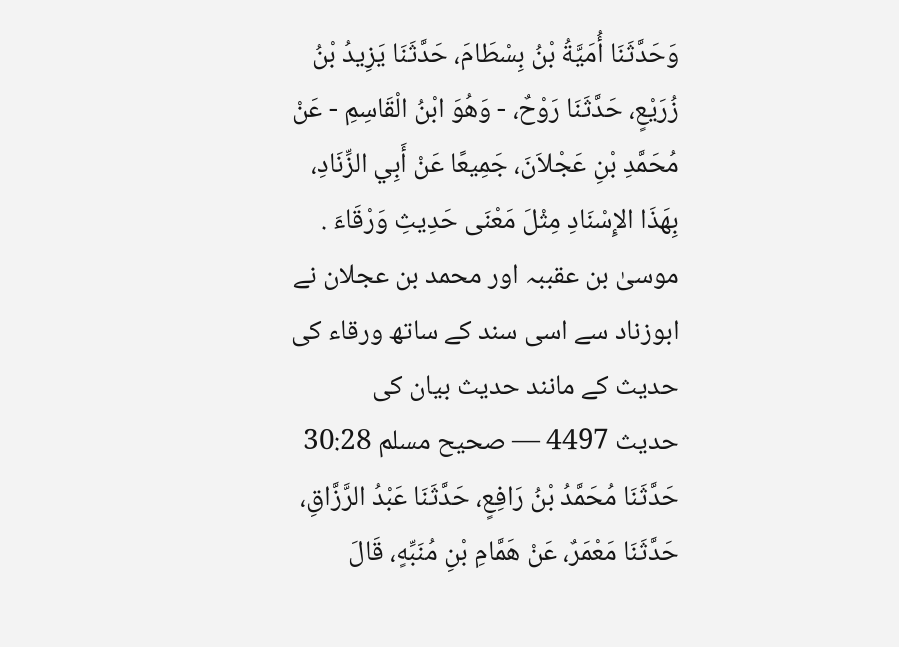وَحَدَّثَنَا أُمَيَّةُ بْنُ بِسْطَامَ، حَدَّثَنَا يَزِيدُ بْنُ زُرَيْعٍ، حَدَّثَنَا رَوْحٌ، - وَهُوَ ابْنُ الْقَاسِمِ - عَنْ مُحَمَّدِ بْنِ عَجْلاَنَ، جَمِيعًا عَنْ أَبِي الزِّنَادِ، بِهَذَا الإِسْنَادِ مِثْلَ مَعْنَى حَدِيثِ وَرْقَاءَ .
موسیٰ بن عقببہ اور محمد بن عجلان نے ابوزناد سے اسی سند کے ساتھ ورقاء کی حدیث کے مانند حدیث بیان کی
حدیث 4497 — صحيح مسلم 30:28
حَدَّثَنَا مُحَمَّدُ بْنُ رَافِعٍ، حَدَّثَنَا عَبْدُ الرَّزَّاقِ، حَدَّثَنَا مَعْمَرٌ، عَنْ هَمَّامِ بْنِ مُنَبِّهٍ، قَالَ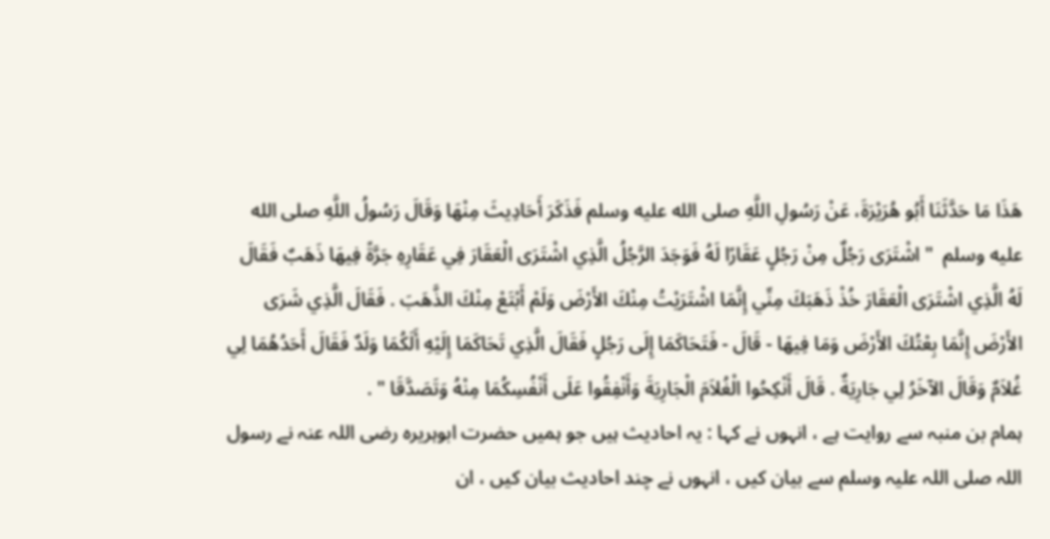هَذَا مَا حَدَّثَنَا أَبُو هُرَيْرَةَ، عَنْ رَسُولِ اللَّهِ صلى الله عليه وسلم فَذَكَرَ أَحَادِيثَ مِنْهَا وَقَالَ رَسُولُ اللَّهِ صلى الله عليه وسلم  " اشْتَرَى رَجُلٌ مِنْ رَجُلٍ عَقَارًا لَهُ فَوَجَدَ الرَّجُلُ الَّذِي اشْتَرَى الْعَقَارَ فِي عَقَارِهِ جَرَّةً فِيهَا ذَهَبٌ فَقَالَ لَهُ الَّذِي اشْتَرَى الْعَقَارَ خُذْ ذَهَبَكَ مِنِّي إِنَّمَا اشْتَرَيْتُ مِنْكَ الأَرْضَ وَلَمْ أَبْتَعْ مِنْكَ الذَّهَبَ . فَقَالَ الَّذِي شَرَى الأَرْضَ إِنَّمَا بِعْتُكَ الأَرْضَ وَمَا فِيهَا - قَالَ - فَتَحَاكَمَا إِلَى رَجُلٍ فَقَالَ الَّذِي تَحَاكَمَا إِلَيْهِ أَلَكُمَا وَلَدٌ فَقَالَ أَحَدُهُمَا لِي غُلاَمٌ وَقَالَ الآخَرُ لِي جَارِيَةٌ . قَالَ أَنْكِحُوا الْغُلاَمَ الْجَارِيَةَ وَأَنْفِقُوا عَلَى أَنْفُسِكُمَا مِنْهُ وَتَصَدَّقَا " .
ہمام بن منبہ سے روایت ہے ، انہوں نے کہا : یہ احادیث ہیں جو ہمیں حضرت ابوہریرہ رضی اللہ عنہ نے رسول اللہ صلی اللہ علیہ وسلم سے بیان کیں ، انہوں نے چند احادیث بیان کیں ، ان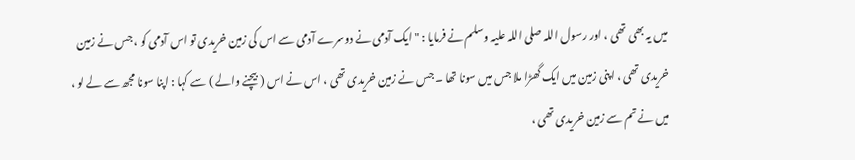میں یہ بھی تھی ، اور رسول اللہ صلی اللہ علیہ وسلم نے فرمایا : " ایک آدمی نے دوسرے آدمی سے اس کی زمین خریدی تو اس آدمی کو ، جس نے زمین خریدی تھی ، اپنی زمین میں ایک گھڑا ملا جس میں سونا تھا ۔ جس نے زمین خریدی تھی ، اس نے اس ( بیچنے والے ) سے کہا : اپنا سونا مجھ سے لے لو ، میں نے تم سے زمین خریدی تھی ،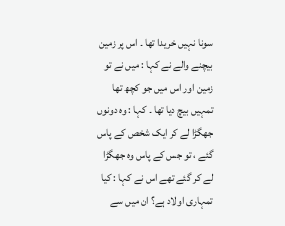سونا نہیں خریدا تھا ۔ اس پر زمین بیچنے والے نے کہا : میں نے تو زمین اور اس میں جو کچھ تھا تمہیں بیچ دیا تھا ۔ کہا : وہ دونوں جھگڑا لے کر ایک شخص کے پاس گئے ، تو جس کے پاس وہ جھگڑا لے کر گئے تھے اس نے کہا : کیا تمہاری اولاد ہے؟ ان میں سے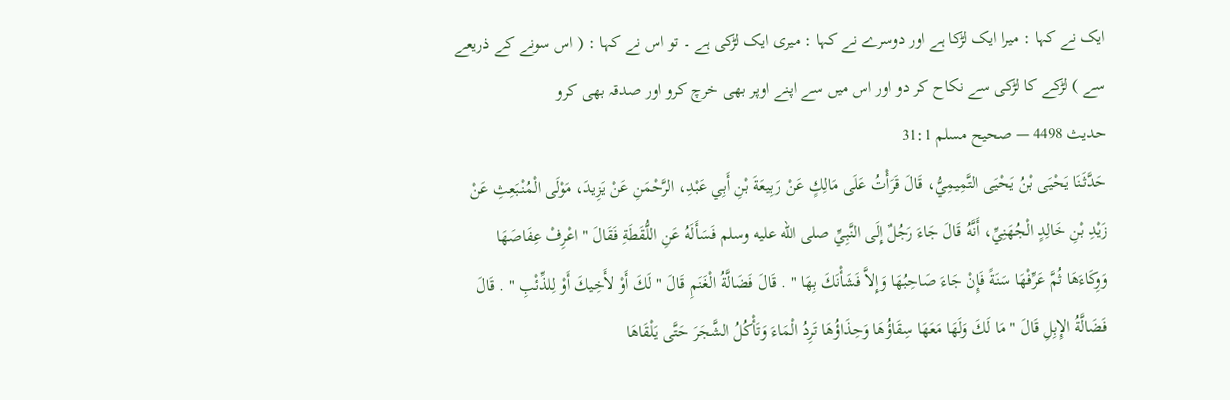ایک نے کہا : میرا ایک لڑکا ہے اور دوسرے نے کہا : میری ایک لڑکی ہے ۔ تو اس نے کہا : ( اس سونے کے ذریعے سے ) لڑکے کا لڑکی سے نکاح کر دو اور اس میں سے اپنے اوپر بھی خرچ کرو اور صدقہ بھی کرو
حدیث 4498 — صحيح مسلم 31:1
حَدَّثَنَا يَحْيَى بْنُ يَحْيَى التَّمِيمِيُّ، قَالَ قَرَأْتُ عَلَى مَالِكٍ عَنْ رَبِيعَةَ بْنِ أَبِي عَبْدِ، الرَّحْمَنِ عَنْ يَزِيدَ، مَوْلَى الْمُنْبَعِثِ عَنْ زَيْدِ بْنِ خَالِدٍ الْجُهَنِيِّ، أَنَّهُ قَالَ جَاءَ رَجُلٌ إِلَى النَّبِيِّ صلى الله عليه وسلم فَسَأَلَهُ عَنِ اللُّقَطَةِ فَقَالَ " اعْرِفْ عِفَاصَهَا وَوِكَاءَهَا ثُمَّ عَرِّفْهَا سَنَةً فَإِنْ جَاءَ صَاحِبُهَا وَإِلاَّ فَشَأْنَكَ بِهَا " . قَالَ فَضَالَّةُ الْغَنَمِ قَالَ " لَكَ أَوْ لأَخِيكَ أَوْ لِلذِّئْبِ " . قَالَ فَضَالَّةُ الإِبِلِ قَالَ " مَا لَكَ وَلَهَا مَعَهَا سِقَاؤُهَا وَحِذَاؤُهَا تَرِدُ الْمَاءَ وَتَأْكُلُ الشَّجَرَ حَتَّى يَلْقَاهَا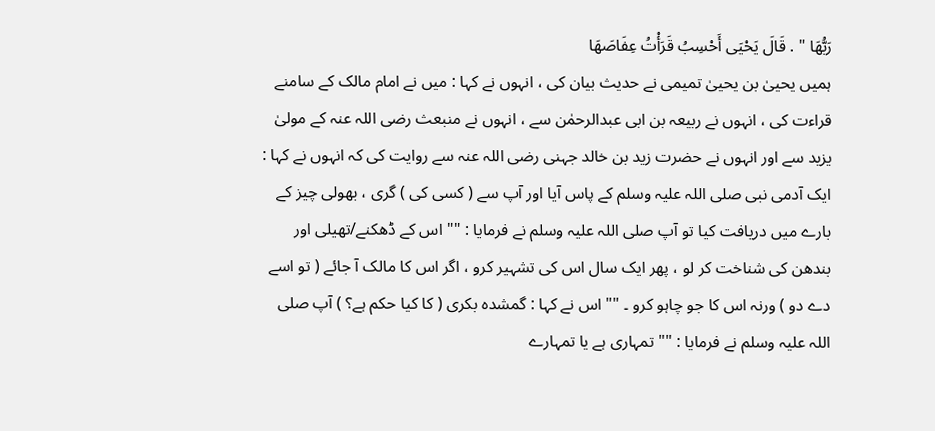رَبُّهَا " . قَالَ يَحْيَى أَحْسِبُ قَرَأْتُ عِفَاصَهَا
ہمیں یحییٰ بن یحییٰ تمیمی نے حدیث بیان کی ، انہوں نے کہا : میں نے امام مالک کے سامنے قراءت کی ، انہوں نے ربیعہ بن ابی عبدالرحمٰن سے ، انہوں نے منبعث رضی اللہ عنہ کے مولیٰ یزید سے اور انہوں نے حضرت زید بن خالد جہنی رضی اللہ عنہ سے روایت کی کہ انہوں نے کہا : ایک آدمی نبی صلی اللہ علیہ وسلم کے پاس آیا اور آپ سے ( کسی کی ) گری ، بھولی چیز کے بارے میں دریافت کیا تو آپ صلی اللہ علیہ وسلم نے فرمایا : "" اس کے ڈھکنے/تھیلی اور بندھن کی شناخت کر لو ، پھر ایک سال اس کی تشہیر کرو ، اگر اس کا مالک آ جائے ( تو اسے دے دو ) ورنہ اس کا جو چاہو کرو ۔ "" اس نے کہا : گمشدہ بکری ( کا کیا حکم ہے؟ ) آپ صلی اللہ علیہ وسلم نے فرمایا : "" تمہاری ہے یا تمہارے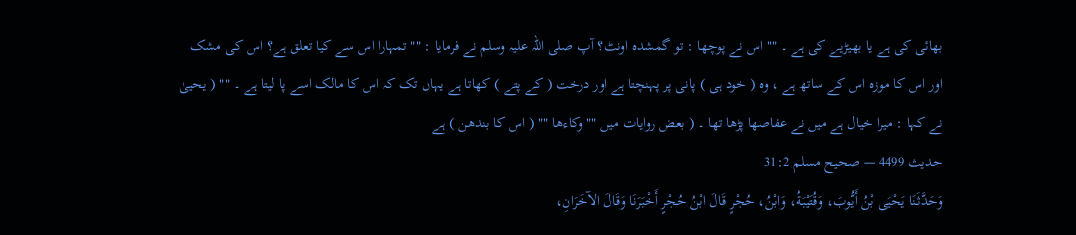بھائی کی ہے یا بھیڑیے کی ہے ۔ "" اس نے پوچھا : تو گمشدہ اونٹ؟ آپ صلی اللہ علیہ وسلم نے فرمایا : "" تمہارا اس سے کیا تعلق ہے؟ اس کی مشک اور اس کا موزہ اس کے ساتھ ہے ، وہ ( خود ہی ) پانی پر پہنچتا ہے اور درخت ( کے پتے ) کھاتا ہے یہاں تک کہ اس کا مالک اسے پا لیتا ہے ۔ "" ( یحییٰ نے کہا : میرا خیال ہے میں نے عفاصها پڑھا تھا ۔ ( بعض روایات میں "" وكاءها "" ( اس کا بندھن ) ہے
حدیث 4499 — صحيح مسلم 31:2
وَحَدَّثَنَا يَحْيَى بْنُ أَيُّوبَ، وَقُتَيْبَةُ، وَابْنُ، حُجْرٍ قَالَ ابْنُ حُجْرٍ أَخْبَرَنَا وَقَالَ الآخَرَانِ،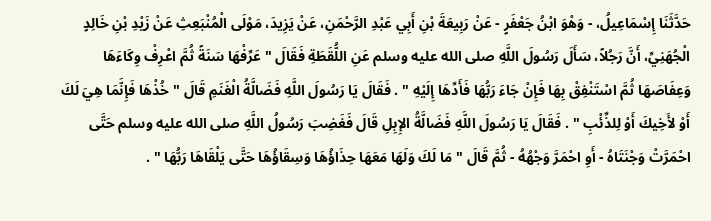حَدَّثَنَا إِسْمَاعِيلُ، - وَهْوَ ابْنُ جَعْفَرٍ - عَنْ رَبِيعَةَ بْنِ أَبِي عَبْدِ الرَّحْمَنِ، عَنْ يَزِيدَ، مَوْلَى الْمُنْبَعِثِ عَنْ زَيْدِ بْنِ خَالِدٍ الْجُهَنِيِّ، أَنَّ رَجُلاً، سَأَلَ رَسُولَ اللَّهِ صلى الله عليه وسلم عَنِ اللُّقَطَةِ فَقَالَ " عَرِّفْهَا سَنَةً ثُمَّ اعْرِفْ وِكَاءَهَا وَعِفَاصَهَا ثُمَّ اسْتَنْفِقْ بِهَا فَإِنْ جَاءَ رَبُّهَا فَأَدِّهَا إِلَيْهِ " . فَقَالَ يَا رَسُولَ اللَّهِ فَضَالَّةُ الْغَنَمِ قَالَ " خُذْهَا فَإِنَّمَا هِيَ لَكَ أَوْ لأَخِيكَ أَوْ لِلذِّئْبِ " . فَقَالَ يَا رَسُولَ اللَّهِ فَضَالَّةُ الإِبِلِ قَالَ فَغَضِبَ رَسُولُ اللَّهِ صلى الله عليه وسلم حَتَّى احْمَرَّتْ وَجْنَتَاهُ - أَوِ احْمَرَّ وَجْهُهُ - ثُمَّ قَالَ " مَا لَكَ وَلَهَا مَعَهَا حِذَاؤُهَا وَسِقَاؤُهَا حَتَّى يَلْقَاهَا رَبُّهَا " .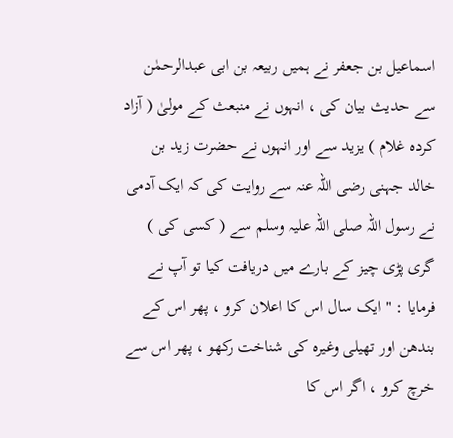اسماعیل بن جعفر نے ہمیں ربیعہ بن ابی عبدالرحمٰن سے حدیث بیان کی ، انہوں نے منبعث کے مولیٰ ( آزاد کردہ غلام ) یزید سے اور انہوں نے حضرت زید بن خالد جہنی رضی اللہ عنہ سے روایت کی کہ ایک آدمی نے رسول اللہ صلی اللہ علیہ وسلم سے ( کسی کی ) گری پڑی چیز کے بارے میں دریافت کیا تو آپ نے فرمایا : " ایک سال اس کا اعلان کرو ، پھر اس کے بندھن اور تھیلی وغیرہ کی شناخت رکھو ، پھر اس سے خرچ کرو ، اگر اس کا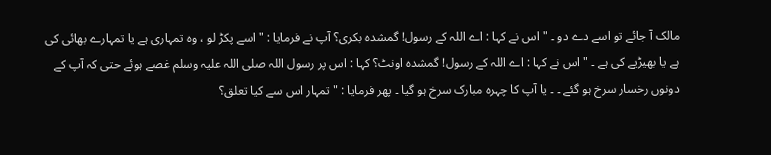مالک آ جائے تو اسے دے دو ۔ " اس نے کہا : اے اللہ کے رسول! گمشدہ بکری؟ آپ نے فرمایا : " اسے پکڑ لو ، وہ تمہاری ہے یا تمہارے بھائی کی ہے یا بھیڑیے کی ہے ۔ " اس نے کہا : اے اللہ کے رسول! گمشدہ اونٹ؟ کہا : اس پر رسول اللہ صلی اللہ علیہ وسلم غصے ہوئے حتی کہ آپ کے دونوں رخسار سرخ ہو گئے ۔ ۔ یا آپ کا چہرہ مبارک سرخ ہو گیا ۔ پھر فرمایا : " تمہار اس سے کیا تعلق؟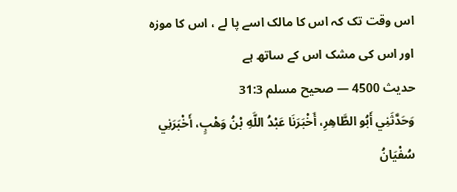اس وقت تک کہ اس کا مالک اسے پا لے ، اس کا موزہ اور اس کی مشک اس کے ساتھ ہے
حدیث 4500 — صحيح مسلم 31:3
وَحَدَّثَنِي أَبُو الطَّاهِرِ، أَخْبَرَنَا عَبْدُ اللَّهِ بْنُ وَهْبٍ، أَخْبَرَنِي سُفْيَانُ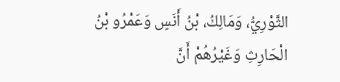الثَّوْرِيُّ، وَمَالِكُ، بْنُ أَنَسٍ وَعَمْرُو بْنُ الْحَارِثِ وَغَيْرُهُمْ أَنَّ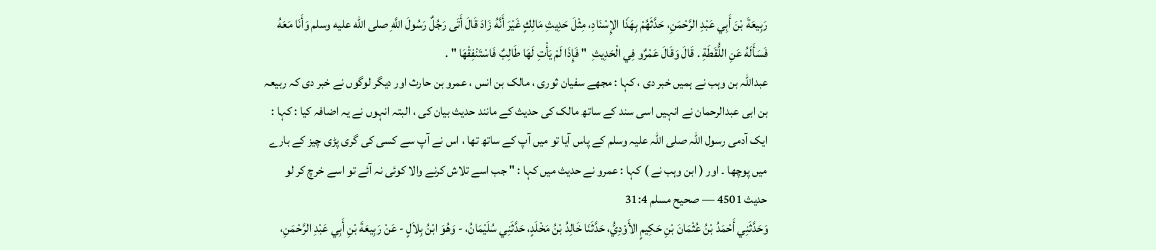رَبِيعَةَ بْنَ أَبِي عَبْدِ الرَّحْمَنِ، حَدَّثَهُمْ بِهَذَا الإِسْنَادِ، مِثْلَ حَدِيثِ مَالِكٍ غَيْرَ أَنَّهُ زَادَ قَالَ أَتَى رَجُلٌ رَسُولَ اللَّهِ صلى الله عليه وسلم وَأَنَا مَعَهُ فَسَأَلَهُ عَنِ اللُّقَطَةِ . قَالَ وَقَالَ عَمْرٌو فِي الْحَدِيثِ  " فَإِذَا لَمْ يَأْتِ لَهَا طَالِبٌ فَاسْتَنْفِقْهَا " .
عبداللہ بن وہب نے ہمیں خبر دی ، کہا : مجھے سفیان ثوری ، مالک بن انس ، عمرو بن حارث اور دیگر لوگوں نے خبر دی کہ ربیعہ بن ابی عبدالرحمان نے انہیں اسی سند کے ساتھ مالک کی حدیث کے مانند حدیث بیان کی ، البتہ انہوں نے یہ اضافہ کیا : کہا : ایک آدمی رسول اللہ صلی اللہ علیہ وسلم کے پاس آیا تو میں آپ کے ساتھ تھا ، اس نے آپ سے کسی کی گری پڑی چیز کے بارے میں پوچھا ۔ اور ( ابن وہب نے ) کہا : عمرو نے حدیث میں کہا : " جب اسے تلاش کرنے والا کوئی نہ آئے تو اسے خرچ کر لو
حدیث 4501 — صحيح مسلم 31:4
وَحَدَّثَنِي أَحْمَدُ بْنُ عُثْمَانَ بْنِ حَكِيمٍ الأَوْدِيُّ، حَدَّثَنَا خَالِدُ بْنُ مَخْلَدٍ، حَدَّثَنِي سُلَيْمَانُ، - وَهُوَ ابْنُ بِلاَلٍ - عَنْ رَبِيعَةَ بْنِ أَبِي عَبْدِ الرَّحْمَنِ،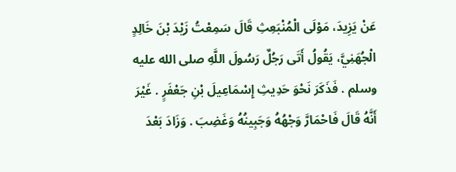عَنْ يَزِيدَ، مَوْلَى الْمُنْبَعِثِ قَالَ سَمِعْتُ زَيْدَ بْنَ خَالِدٍ الْجُهَنِيَّ، يَقُولُ أَتَى رَجُلٌ رَسُولَ اللَّهِ صلى الله عليه وسلم . فَذَكَرَ نَحْوَ حَدِيثِ إِسْمَاعِيلَ بْنِ جَعْفَرٍ . غَيْرَ أَنَّهُ قَالَ فَاحْمَارَّ وَجْهُهُ وَجَبِينُهُ وَغَضِبَ . وَزَادَ بَعْدَ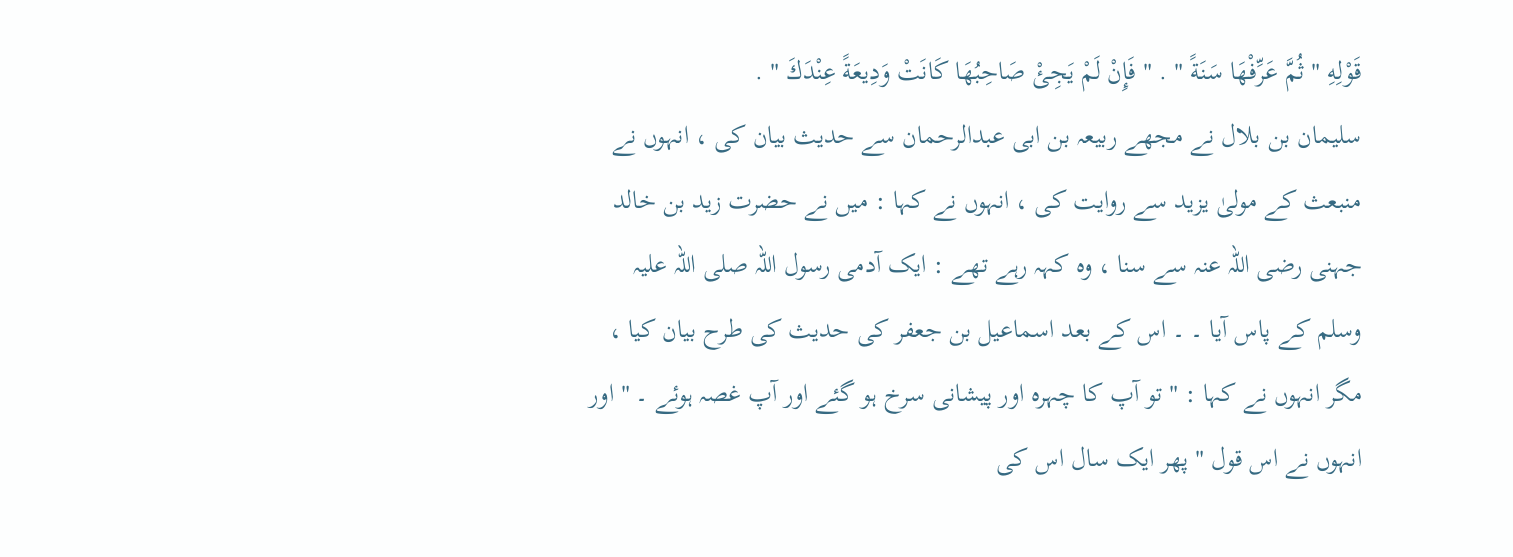قَوْلِهِ " ثُمَّ عَرِّفْهَا سَنَةً " . " فَإِنْ لَمْ يَجِئْ صَاحِبُهَا كَانَتْ وَدِيعَةً عِنْدَكَ " .
سلیمان بن بلال نے مجھے ربیعہ بن ابی عبدالرحمان سے حدیث بیان کی ، انہوں نے منبعث کے مولیٰ یزید سے روایت کی ، انہوں نے کہا : میں نے حضرت زید بن خالد جہنی رضی اللہ عنہ سے سنا ، وہ کہہ رہے تھے : ایک آدمی رسول اللہ صلی اللہ علیہ وسلم کے پاس آیا ۔ ۔ اس کے بعد اسماعیل بن جعفر کی حدیث کی طرح بیان کیا ، مگر انہوں نے کہا : " تو آپ کا چہرہ اور پیشانی سرخ ہو گئے اور آپ غصہ ہوئے ۔ " اور انہوں نے اس قول " پھر ایک سال اس کی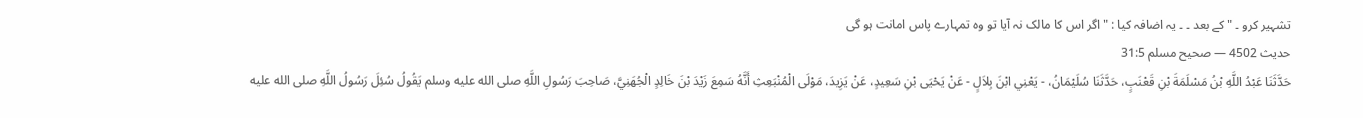تشہیر کرو ۔ " کے بعد ۔ ۔ یہ اضافہ کیا : " اگر اس کا مالک نہ آیا تو وہ تمہارے پاس امانت ہو گی
حدیث 4502 — صحيح مسلم 31:5
حَدَّثَنَا عَبْدُ اللَّهِ بْنُ مَسْلَمَةَ بْنِ قَعْنَبٍ، حَدَّثَنَا سُلَيْمَانُ، - يَعْنِي ابْنَ بِلاَلٍ - عَنْ يَحْيَى بْنِ سَعِيدٍ، عَنْ يَزِيدَ، مَوْلَى الْمُنْبَعِثِ أَنَّهُ سَمِعَ زَيْدَ بْنَ خَالِدٍ الْجُهَنِيَّ، صَاحِبَ رَسُولِ اللَّهِ صلى الله عليه وسلم يَقُولُ سُئِلَ رَسُولُ اللَّهِ صلى الله عليه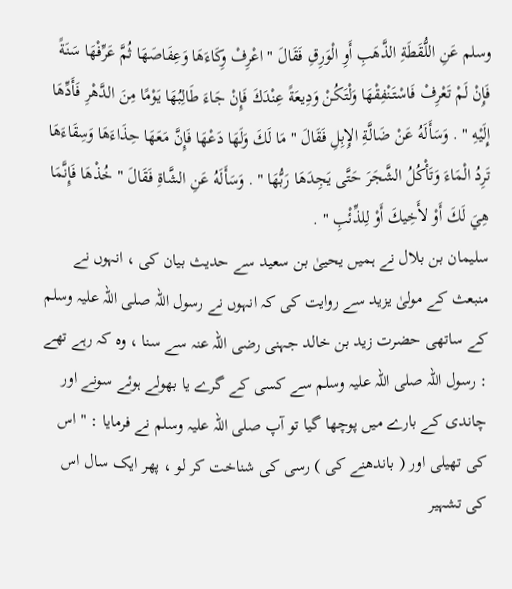وسلم عَنِ اللُّقَطَةِ الذَّهَبِ أَوِ الْوَرِقِ فَقَالَ " اعْرِفْ وِكَاءَهَا وَعِفَاصَهَا ثُمَّ عَرِّفْهَا سَنَةً فَإِنْ لَمْ تَعْرِفْ فَاسْتَنْفِقْهَا وَلْتَكُنْ وَدِيعَةً عِنْدَكَ فَإِنْ جَاءَ طَالِبُهَا يَوْمًا مِنَ الدَّهْرِ فَأَدِّهَا إِلَيْهِ " . وَسَأَلَهُ عَنْ ضَالَّةِ الإِبِلِ فَقَالَ " مَا لَكَ وَلَهَا دَعْهَا فَإِنَّ مَعَهَا حِذَاءَهَا وَسِقَاءَهَا تَرِدُ الْمَاءَ وَتَأْكُلُ الشَّجَرَ حَتَّى يَجِدَهَا رَبُّهَا " . وَسَأَلَهُ عَنِ الشَّاةِ فَقَالَ " خُذْهَا فَإِنَّمَا هِيَ لَكَ أَوْ لأَخِيكَ أَوْ لِلذِّئْبِ " .
سلیمان بن بلال نے ہمیں یحییٰ بن سعید سے حدیث بیان کی ، انہوں نے منبعث کے مولیٰ یزید سے روایت کی کہ انہوں نے رسول اللہ صلی اللہ علیہ وسلم کے ساتھی حضرت زید بن خالد جہنی رضی اللہ عنہ سے سنا ، وہ کہ رہے تھے : رسول اللہ صلی اللہ علیہ وسلم سے کسی کے گرے یا بھولے ہوئے سونے اور چاندی کے بارے میں پوچھا گیا تو آپ صلی اللہ علیہ وسلم نے فرمایا : " اس کی تھیلی اور ( باندھنے کی ) رسی کی شناخت کر لو ، پھر ایک سال اس کی تشہیر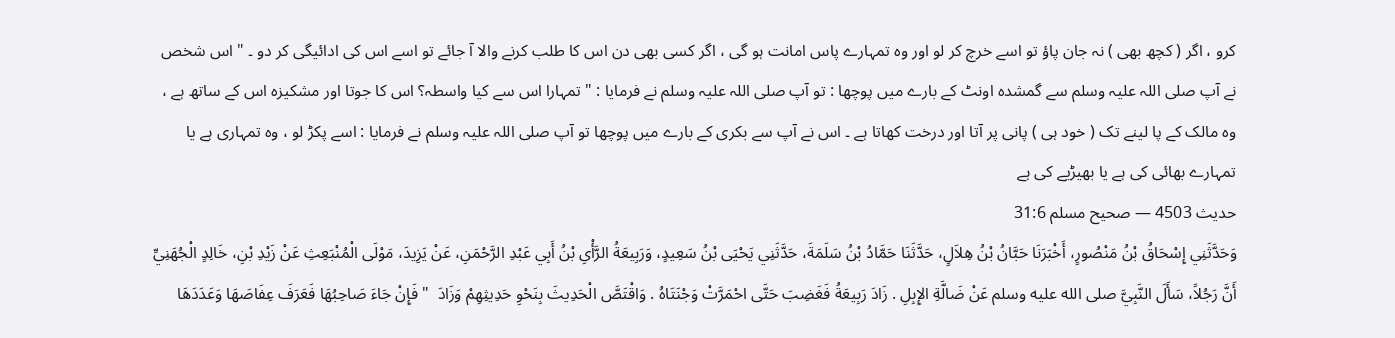کرو ، اگر ( کچھ بھی ) نہ جان پاؤ تو اسے خرچ کر لو اور وہ تمہارے پاس امانت ہو گی ، اگر کسی بھی دن اس کا طلب کرنے والا آ جائے تو اسے اس کی ادائیگی کر دو ۔ " اس شخص نے آپ صلی اللہ علیہ وسلم سے گمشدہ اونٹ کے بارے میں پوچھا : تو آپ صلی اللہ علیہ وسلم نے فرمایا : " تمہارا اس سے کیا واسطہ؟ اس کا جوتا اور مشکیزہ اس کے ساتھ ہے ، وہ مالک کے پا لینے تک ( خود ہی ) پانی پر آتا اور درخت کھاتا ہے ۔ اس نے آپ سے بکری کے بارے میں پوچھا تو آپ صلی اللہ علیہ وسلم نے فرمایا : اسے پکڑ لو ، وہ تمہاری ہے یا تمہارے بھائی کی ہے یا بھیڑیے کی ہے
حدیث 4503 — صحيح مسلم 31:6
وَحَدَّثَنِي إِسْحَاقُ بْنُ مَنْصُورٍ، أَخْبَرَنَا حَبَّانُ بْنُ هِلاَلٍ، حَدَّثَنَا حَمَّادُ بْنُ سَلَمَةَ، حَدَّثَنِي يَحْيَى بْنُ سَعِيدٍ، وَرَبِيعَةُ الرَّأْىِ بْنُ أَبِي عَبْدِ الرَّحْمَنِ، عَنْ يَزِيدَ، مَوْلَى الْمُنْبَعِثِ عَنْ زَيْدِ بْنِ، خَالِدٍ الْجُهَنِيِّ أَنَّ رَجُلاً، سَأَلَ النَّبِيَّ صلى الله عليه وسلم عَنْ ضَالَّةِ الإِبِلِ . زَادَ رَبِيعَةُ فَغَضِبَ حَتَّى احْمَرَّتْ وَجْنَتَاهُ . وَاقْتَصَّ الْحَدِيثَ بِنَحْوِ حَدِيثِهِمْ وَزَادَ  " فَإِنْ جَاءَ صَاحِبُهَا فَعَرَفَ عِفَاصَهَا وَعَدَدَهَا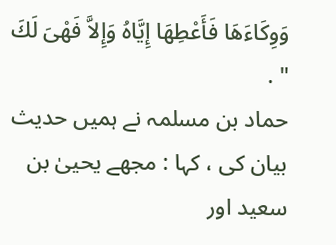وَوِكَاءَهَا فَأَعْطِهَا إِيَّاهُ وَإِلاَّ فَهْىَ لَكَ " .
حماد بن مسلمہ نے ہمیں حدیث بیان کی ، کہا : مجھے یحییٰ بن سعید اور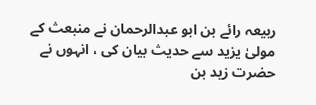ربیعہ رائے بن ابو عبدالرحمان نے منبعث کے مولیٰ یزید سے حدیث بیان کی ، انہوں نے حضرت زید بن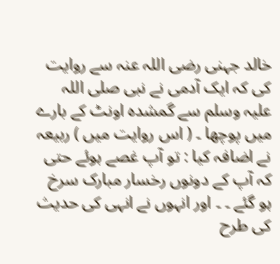خالد جہنی رضی اللہ عنہ سے روایت کی کہ ایک آدمی نے نبی صلی اللہ علیہ وسلم سے گمشدہ اونٹ کے بارے میں پوچھا ۔ ( اس روایت میں ) ربیعہ نے اضافہ کیا : تو آپ غصے ہوئے حتی کہ آپ کے دونوں رخسار مبارک سرخ ہو گئے ۔ ۔ اور انہوں نے انہی کی حدیث کی طرح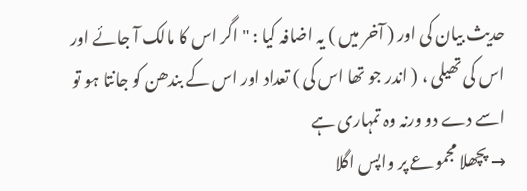حدیث بیان کی اور ( آخر میں ) یہ اضافہ کیا : " اگر اس کا مالک آ جائے اور اس کی تھیلی ، ( اندر جو تھا اس کی ) تعداد اور اس کے بندھن کو جانتا ہو تو اسے دے دو ورنہ وہ تمہاری ہے
→ پچھلا مجموعے پر واپس اگلا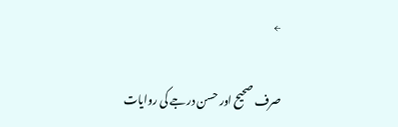←

صرف صحیح اور حسن درجے کی روایات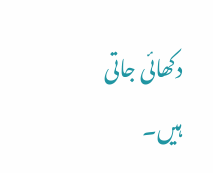دکھائی جاتی ہیں۔